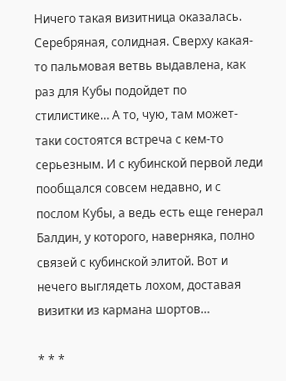Ничего такая визитница оказалась. Серебряная, солидная. Сверху какая-то пальмовая ветвь выдавлена, как раз для Кубы подойдет по стилистике… А то, чую, там может-таки состоятся встреча с кем-то серьезным. И с кубинской первой леди пообщался совсем недавно, и с послом Кубы, а ведь есть еще генерал Балдин, у которого, наверняка, полно связей с кубинской элитой. Вот и нечего выглядеть лохом, доставая визитки из кармана шортов…

* * *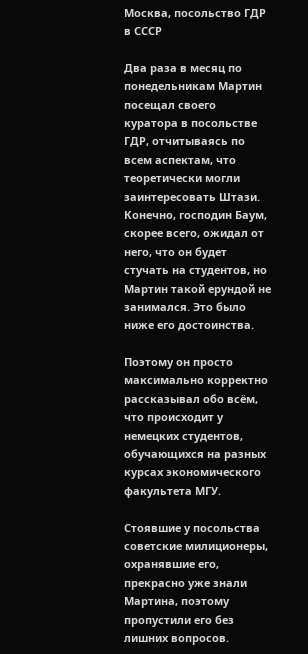Москва, посольство ГДР в СССР

Два раза в месяц по понедельникам Мартин посещал своего куратора в посольстве ГДР, отчитываясь по всем аспектам, что теоретически могли заинтересовать Штази. Конечно, господин Баум, скорее всего, ожидал от него, что он будет стучать на студентов, но Мартин такой ерундой не занимался. Это было ниже его достоинства.

Поэтому он просто максимально корректно рассказывал обо всём, что происходит у немецких студентов, обучающихся на разных курсах экономического факультета МГУ.

Стоявшие у посольства советские милиционеры, охранявшие его, прекрасно уже знали Мартина, поэтому пропустили его без лишних вопросов.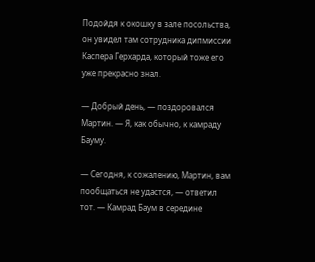Подойдя к окошку в зале посольства, он увидел там сотрудника дипмиссии Каспера Герхарда, который тоже его уже прекрасно знал.

— Добрый день, — поздоровался Мартин. — Я, как обычно, к камраду Бауму.

— Сегодня, к сожалению, Мартин, вам пообщаться не удастся, — ответил тот. — Камрад Баум в середине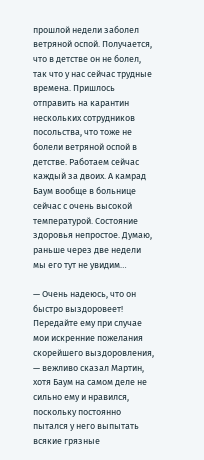прошлой недели заболел ветряной оспой. Получается, что в детстве он не болел, так что у нас сейчас трудные времена. Пришлось отправить на карантин нескольких сотрудников посольства, что тоже не болели ветряной оспой в детстве. Работаем сейчас каждый за двоих. А камрад Баум вообще в больнице сейчас с очень высокой температурой. Состояние здоровья непростое. Думаю, раньше через две недели мы его тут не увидим…

— Очень надеюсь, что он быстро выздоровеет! Передайте ему при случае мои искренние пожелания скорейшего выздоровления, — вежливо сказал Мартин, хотя Баум на самом деле не сильно ему и нравился, поскольку постоянно пытался у него выпытать всякие грязные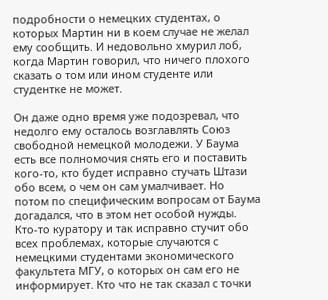подробности о немецких студентах, о которых Мартин ни в коем случае не желал ему сообщить. И недовольно хмурил лоб, когда Мартин говорил, что ничего плохого сказать о том или ином студенте или студентке не может.

Он даже одно время уже подозревал, что недолго ему осталось возглавлять Союз свободной немецкой молодежи. У Баума есть все полномочия снять его и поставить кого-то, кто будет исправно стучать Штази обо всем, о чем он сам умалчивает. Но потом по специфическим вопросам от Баума догадался, что в этом нет особой нужды. Кто-то куратору и так исправно стучит обо всех проблемах, которые случаются с немецкими студентами экономического факультета МГУ, о которых он сам его не информирует. Кто что не так сказал с точки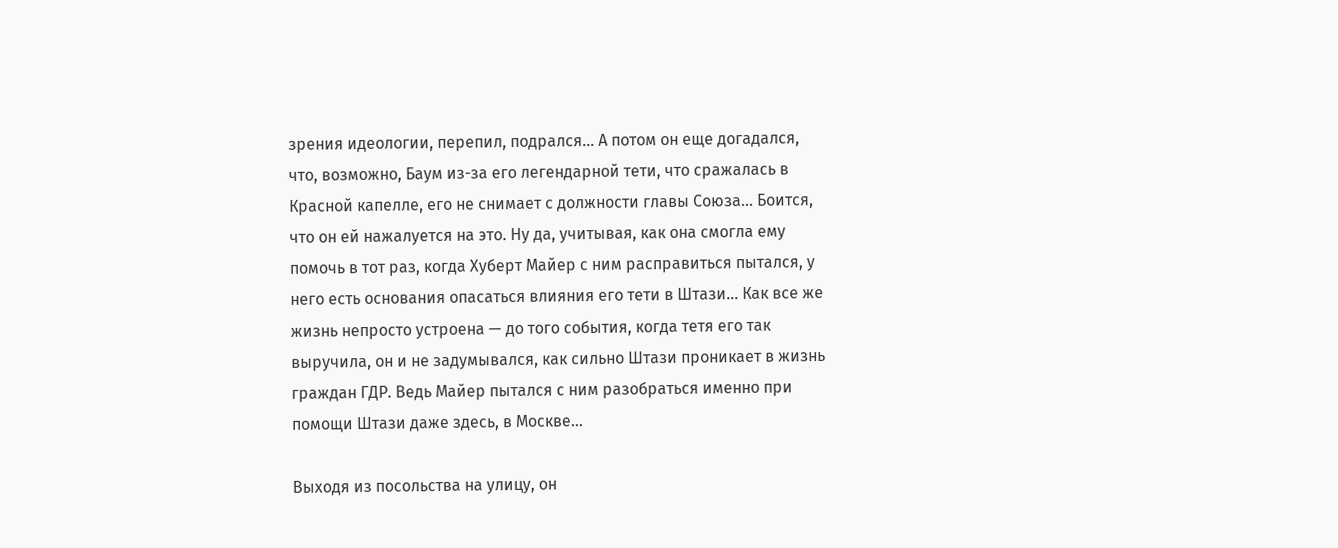зрения идеологии, перепил, подрался… А потом он еще догадался, что, возможно, Баум из-за его легендарной тети, что сражалась в Красной капелле, его не снимает с должности главы Союза… Боится, что он ей нажалуется на это. Ну да, учитывая, как она смогла ему помочь в тот раз, когда Хуберт Майер с ним расправиться пытался, у него есть основания опасаться влияния его тети в Штази… Как все же жизнь непросто устроена — до того события, когда тетя его так выручила, он и не задумывался, как сильно Штази проникает в жизнь граждан ГДР. Ведь Майер пытался с ним разобраться именно при помощи Штази даже здесь, в Москве…

Выходя из посольства на улицу, он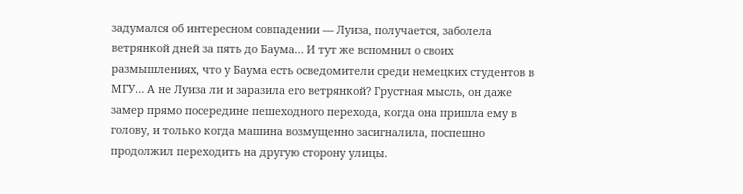задумался об интересном совпадении — Луиза, получается, заболела ветрянкой дней за пять до Баума… И тут же вспомнил о своих размышлениях, что у Баума есть осведомители среди немецких студентов в МГУ… А не Луиза ли и заразила его ветрянкой? Грустная мысль, он даже замер прямо посередине пешеходного перехода, когда она пришла ему в голову, и только когда машина возмущенно засигналила, поспешно продолжил переходить на другую сторону улицы.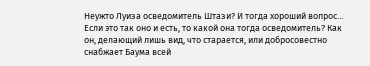Неужто Луиза осведомитель Штази? И тогда хороший вопрос… Если это так оно и есть, то какой она тогда осведомитель? Как он, делающий лишь вид, что старается, или добросовестно снабжает Баума всей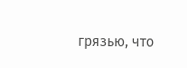грязью, что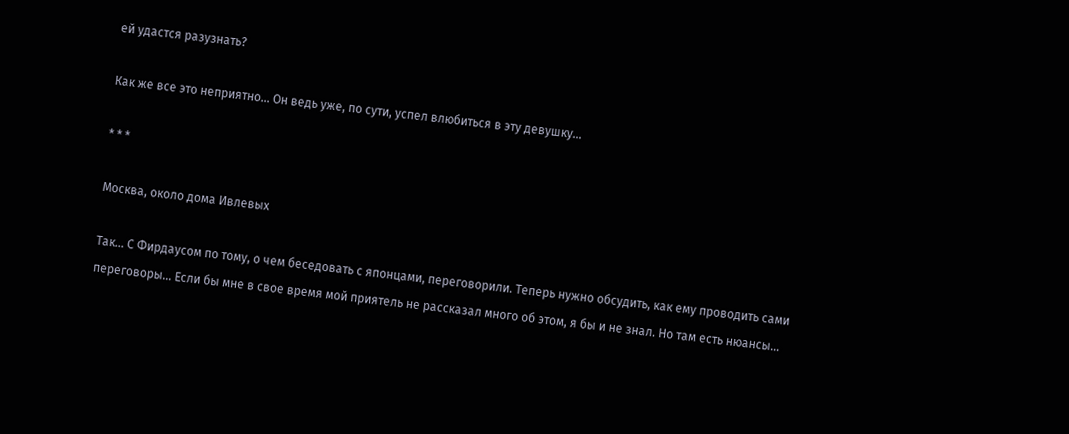ей удастся разузнать?

Как же все это неприятно… Он ведь уже, по сути, успел влюбиться в эту девушку…

* * *

Москва, около дома Ивлевых

Так… С Фирдаусом по тому, о чем беседовать с японцами, переговорили. Теперь нужно обсудить, как ему проводить сами переговоры… Если бы мне в свое время мой приятель не рассказал много об этом, я бы и не знал. Но там есть нюансы…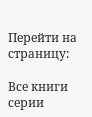Перейти на страницу:

Все книги серии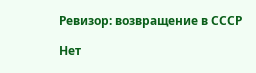Ревизор: возвращение в СССР

Нет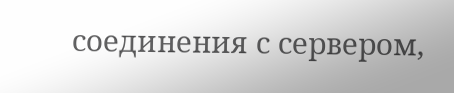соединения с сервером,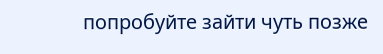попробуйте зайти чуть позже